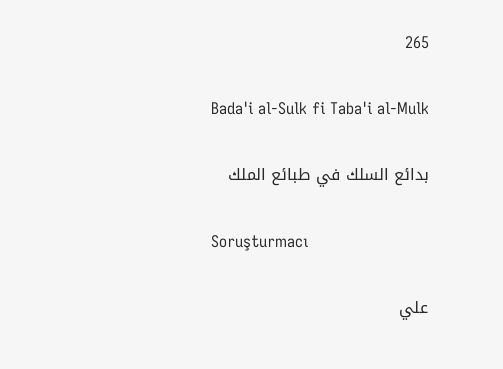265

Bada'i al-Sulk fi Taba'i al-Mulk

بدائع السلك في طبائع الملك

Soruşturmacı

علي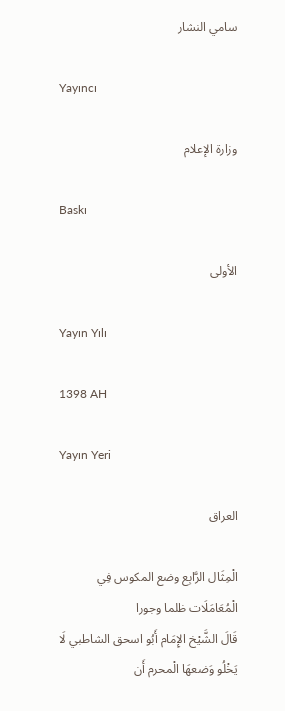سامي النشار

Yayıncı

وزارة الإعلام

Baskı

الأولى

Yayın Yılı

1398 AH

Yayın Yeri

العراق

الْمِثَال الرَّابِع وضع المكوس فِي الْمُعَامَلَات ظلما وجورا
قَالَ الشَّيْخ الإِمَام أَبُو اسحق الشاطبي لَا يَخْلُو وَضعهَا الْمحرم أَن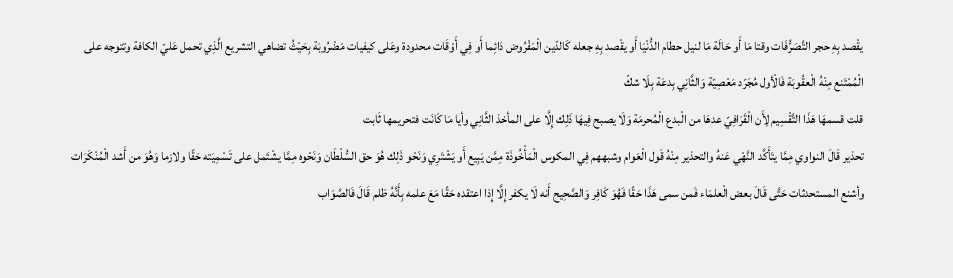يقْصد بِهِ حجر التَّصَرُّفَات وقتا مَا أَو حَالَة مَا لنيل حطام الدُّنْيَا أَو يقْصد بِهِ جعله كَالدّين الْمَفْرُوض دَائِما أَو فِي أَوْقَات محدودة وعَلى كيفيات مَضْرُوبَة بِحَيْثُ تضاهي التشريع الَّذِي تحمل عَليّ الكافة وتتوجه على الْمُمْتَنع مِنْهُ الْعقُوبَة فَالْأول مُجَرّد مَعْصِيّة وَالثَّانِي بِدعَة بِلَا شكّ
قلت قسمهَا هَذَا التَّقْسِيم لِأَن الْقَرَافِيّ عدهَا من الْبدع الْمُحرمَة وَلَا يصبح فِيهَا ذَلِك إِلَّا على المأخذ الثَّانِي وأيا مَا كَانَت فتحريمها ثَابت
تحذير قَالَ النواوي مِمَّا يتَأَكَّد النَّهْي عَنهُ والتحذير مِنْهُ قَول الْعَوام وشبههم فِي المكوس الْمَأْخُوذَة مِمَّن يَبِيع أَو يَشْتَرِي وَنَحْو ذَلِك هُوَ حق السُّلْطَان وَنَحْوه مِمَّا يشْتَمل على تَسْمِيَته حَقًا ولازما وَهُوَ من أَشد الْمُنْكَرَات وأشنع المستحدثات حَتَّى قَالَ بعض الْعلمَاء فَمن سمى هَذَا حَقًا فَهُوَ كَافِر وَالصَّحِيح أَنه لَا يكفر إِلَّا إِذا اعتقده حَقًا مَعَ علمه بِأَنَّهُ ظلم قَالَ فَالصَّوَاب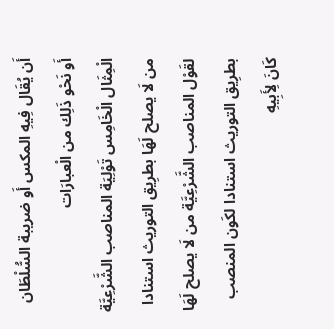أَن يُقَال فِيهِ المكس أَو ضريبة السُّلْطَان أَو نَحْو ذَلِك من الْعبارَات
الْمِثَال الْخَامِس تَوْلِيَة المناصب الشَّرْعِيَّة من لَا يصلح لَهَا بطرِيق التوريث استنادا لقَوْل المناصب الشَّرْعِيَّة من لَا يصلح لَهَا بطرِيق التوريث استنادا لكَون المنصب كَانَ لِأَبِيهِ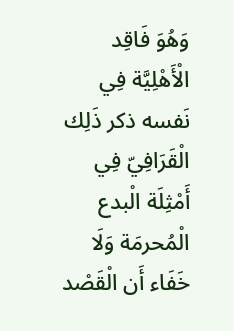وَهُوَ فَاقِد الْأَهْلِيَّة فِي نَفسه ذكر ذَلِك الْقَرَافِيّ فِي أَمْثِلَة الْبدع الْمُحرمَة وَلَا خَفَاء أَن الْقَصْد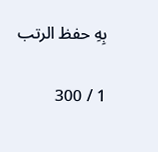بِهِ حفظ الرتب

1 / 300